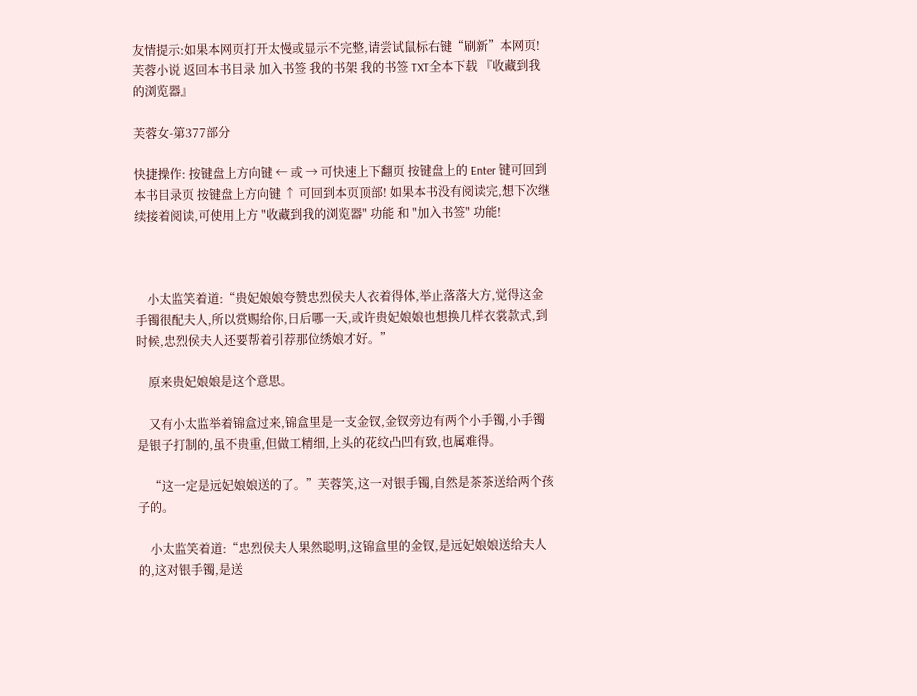友情提示:如果本网页打开太慢或显示不完整,请尝试鼠标右键“刷新”本网页!
芙蓉小说 返回本书目录 加入书签 我的书架 我的书签 TXT全本下载 『收藏到我的浏览器』

芙蓉女-第377部分

快捷操作: 按键盘上方向键 ← 或 → 可快速上下翻页 按键盘上的 Enter 键可回到本书目录页 按键盘上方向键 ↑ 可回到本页顶部! 如果本书没有阅读完,想下次继续接着阅读,可使用上方 "收藏到我的浏览器" 功能 和 "加入书签" 功能!



    小太监笑着道:“贵妃娘娘夸赞忠烈侯夫人衣着得体,举止落落大方,觉得这金手镯很配夫人,所以赏赐给你,日后哪一天,或许贵妃娘娘也想换几样衣裳款式,到时候,忠烈侯夫人还要帮着引荐那位绣娘才好。”

    原来贵妃娘娘是这个意思。

    又有小太监举着锦盒过来,锦盒里是一支金钗,金钗旁边有两个小手镯,小手镯是银子打制的,虽不贵重,但做工精细,上头的花纹凸凹有致,也属难得。

    “这一定是远妃娘娘送的了。”芙蓉笑,这一对银手镯,自然是茶茶送给两个孩子的。

    小太监笑着道:“忠烈侯夫人果然聪明,这锦盒里的金钗,是远妃娘娘送给夫人的,这对银手镯,是送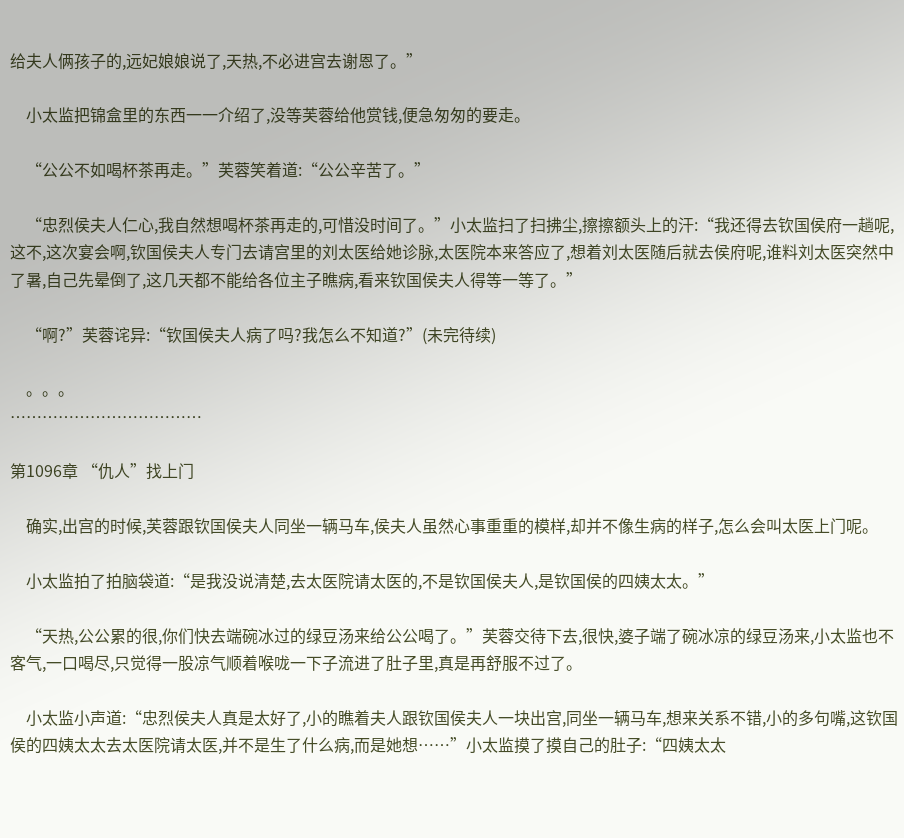给夫人俩孩子的,远妃娘娘说了,天热,不必进宫去谢恩了。”

    小太监把锦盒里的东西一一介绍了,没等芙蓉给他赏钱,便急匆匆的要走。

    “公公不如喝杯茶再走。”芙蓉笑着道:“公公辛苦了。”

    “忠烈侯夫人仁心,我自然想喝杯茶再走的,可惜没时间了。”小太监扫了扫拂尘,擦擦额头上的汗:“我还得去钦国侯府一趟呢,这不,这次宴会啊,钦国侯夫人专门去请宫里的刘太医给她诊脉,太医院本来答应了,想着刘太医随后就去侯府呢,谁料刘太医突然中了暑,自己先晕倒了,这几天都不能给各位主子瞧病,看来钦国侯夫人得等一等了。”

    “啊?”芙蓉诧异:“钦国侯夫人病了吗?我怎么不知道?”(未完待续)

    。。。
………………………………

第1096章 “仇人”找上门

    确实,出宫的时候,芙蓉跟钦国侯夫人同坐一辆马车,侯夫人虽然心事重重的模样,却并不像生病的样子,怎么会叫太医上门呢。

    小太监拍了拍脑袋道:“是我没说清楚,去太医院请太医的,不是钦国侯夫人,是钦国侯的四姨太太。”

    “天热,公公累的很,你们快去端碗冰过的绿豆汤来给公公喝了。”芙蓉交待下去,很快,婆子端了碗冰凉的绿豆汤来,小太监也不客气,一口喝尽,只觉得一股凉气顺着喉咙一下子流进了肚子里,真是再舒服不过了。

    小太监小声道:“忠烈侯夫人真是太好了,小的瞧着夫人跟钦国侯夫人一块出宫,同坐一辆马车,想来关系不错,小的多句嘴,这钦国侯的四姨太太去太医院请太医,并不是生了什么病,而是她想……”小太监摸了摸自己的肚子:“四姨太太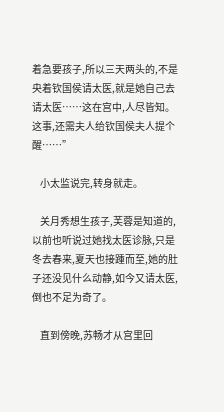着急要孩子,所以三天两头的,不是央着钦国侯请太医,就是她自己去请太医……这在宫中,人尽皆知。这事,还需夫人给钦国侯夫人提个醒……”

    小太监说完,转身就走。

    关月秀想生孩子,芙蓉是知道的,以前也听说过她找太医诊脉,只是冬去春来,夏天也接踵而至,她的肚子还没见什么动静,如今又请太医,倒也不足为奇了。

    直到傍晚,苏畅才从宫里回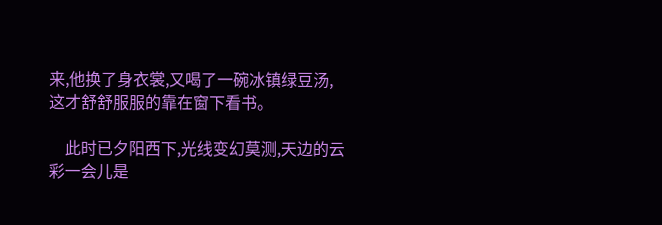来,他换了身衣裳,又喝了一碗冰镇绿豆汤,这才舒舒服服的靠在窗下看书。

    此时已夕阳西下,光线变幻莫测,天边的云彩一会儿是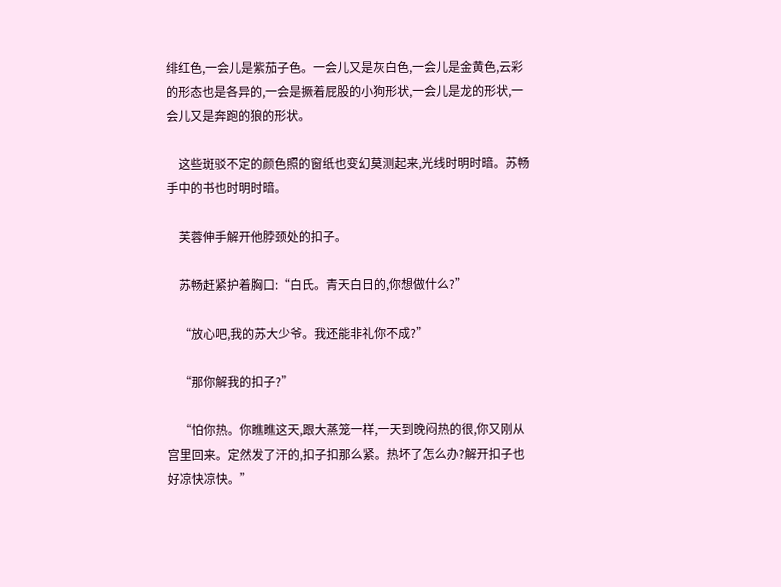绯红色,一会儿是紫茄子色。一会儿又是灰白色,一会儿是金黄色,云彩的形态也是各异的,一会是撅着屁股的小狗形状,一会儿是龙的形状,一会儿又是奔跑的狼的形状。

    这些斑驳不定的颜色照的窗纸也变幻莫测起来,光线时明时暗。苏畅手中的书也时明时暗。

    芙蓉伸手解开他脖颈处的扣子。

    苏畅赶紧护着胸口:“白氏。青天白日的,你想做什么?”

    “放心吧,我的苏大少爷。我还能非礼你不成?”

    “那你解我的扣子?”

    “怕你热。你瞧瞧这天,跟大蒸笼一样,一天到晚闷热的很,你又刚从宫里回来。定然发了汗的,扣子扣那么紧。热坏了怎么办?解开扣子也好凉快凉快。”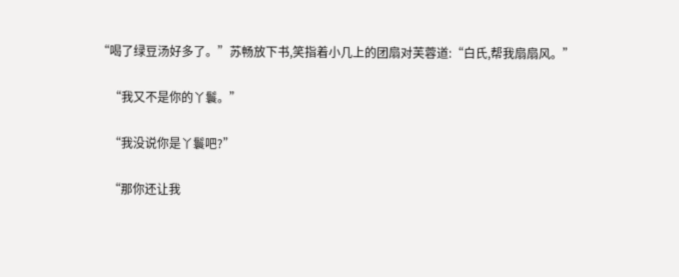“喝了绿豆汤好多了。”苏畅放下书,笑指着小几上的团扇对芙蓉道:“白氏,帮我扇扇风。”

    “我又不是你的丫鬟。”

    “我没说你是丫鬟吧?”

    “那你还让我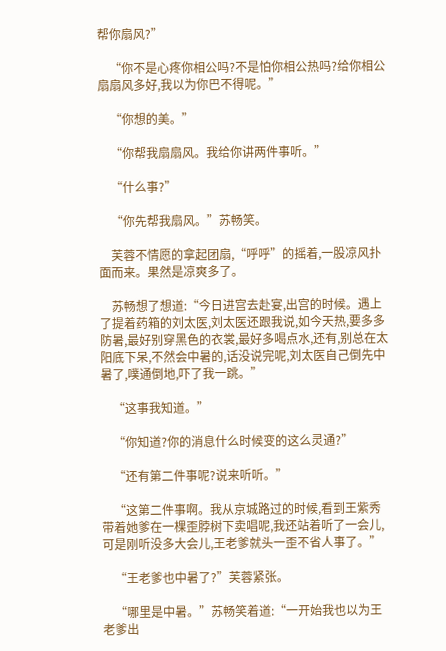帮你扇风?”

    “你不是心疼你相公吗?不是怕你相公热吗?给你相公扇扇风多好,我以为你巴不得呢。”

    “你想的美。”

    “你帮我扇扇风。我给你讲两件事听。”

    “什么事?”

    “你先帮我扇风。”苏畅笑。

    芙蓉不情愿的拿起团扇,“呼呼”的摇着,一股凉风扑面而来。果然是凉爽多了。

    苏畅想了想道:“今日进宫去赴宴,出宫的时候。遇上了提着药箱的刘太医,刘太医还跟我说,如今天热,要多多防暑,最好别穿黑色的衣裳,最好多喝点水,还有,别总在太阳底下呆,不然会中暑的,话没说完呢,刘太医自己倒先中暑了,噗通倒地,吓了我一跳。”

    “这事我知道。”

    “你知道?你的消息什么时候变的这么灵通?”

    “还有第二件事呢?说来听听。”

    “这第二件事啊。我从京城路过的时候,看到王紫秀带着她爹在一棵歪脖树下卖唱呢,我还站着听了一会儿,可是刚听没多大会儿,王老爹就头一歪不省人事了。”

    “王老爹也中暑了?”芙蓉紧张。

    “哪里是中暑。”苏畅笑着道:“一开始我也以为王老爹出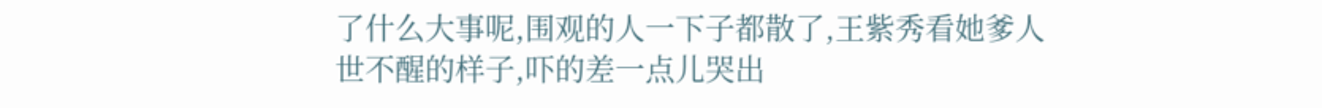了什么大事呢,围观的人一下子都散了,王紫秀看她爹人世不醒的样子,吓的差一点儿哭出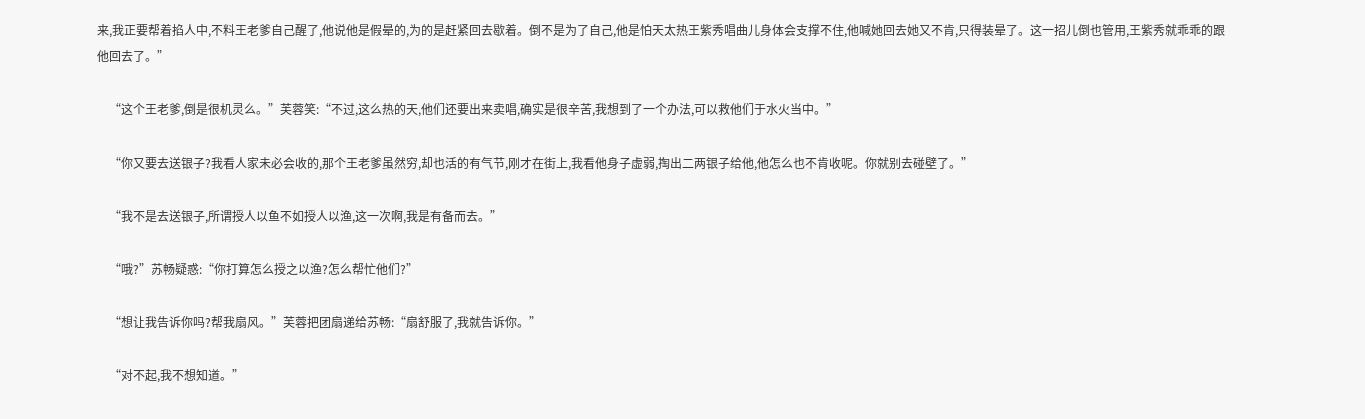来,我正要帮着掐人中,不料王老爹自己醒了,他说他是假晕的,为的是赶紧回去歇着。倒不是为了自己,他是怕天太热王紫秀唱曲儿身体会支撑不住,他喊她回去她又不肯,只得装晕了。这一招儿倒也管用,王紫秀就乖乖的跟他回去了。”

    “这个王老爹,倒是很机灵么。”芙蓉笑:“不过,这么热的天,他们还要出来卖唱,确实是很辛苦,我想到了一个办法,可以救他们于水火当中。”

    “你又要去送银子?我看人家未必会收的,那个王老爹虽然穷,却也活的有气节,刚才在街上,我看他身子虚弱,掏出二两银子给他,他怎么也不肯收呢。你就别去碰壁了。”

    “我不是去送银子,所谓授人以鱼不如授人以渔,这一次啊,我是有备而去。”

    “哦?”苏畅疑惑:“你打算怎么授之以渔?怎么帮忙他们?”

    “想让我告诉你吗?帮我扇风。”芙蓉把团扇递给苏畅:“扇舒服了,我就告诉你。”

    “对不起,我不想知道。”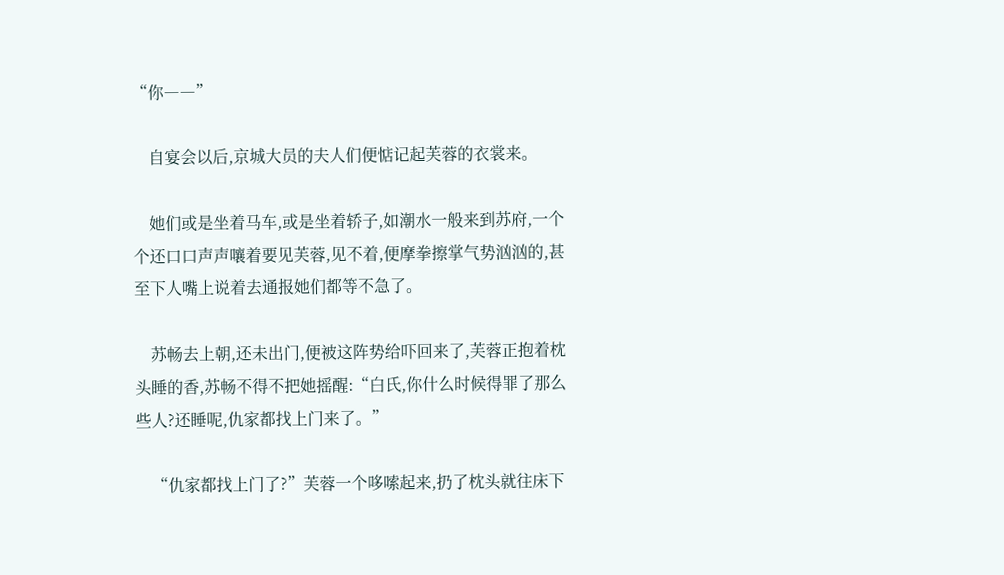“你――”

    自宴会以后,京城大员的夫人们便惦记起芙蓉的衣裳来。

    她们或是坐着马车,或是坐着轿子,如潮水一般来到苏府,一个个还口口声声嚷着要见芙蓉,见不着,便摩拳擦掌气势汹汹的,甚至下人嘴上说着去通报她们都等不急了。

    苏畅去上朝,还未出门,便被这阵势给吓回来了,芙蓉正抱着枕头睡的香,苏畅不得不把她摇醒:“白氏,你什么时候得罪了那么些人?还睡呢,仇家都找上门来了。”

    “仇家都找上门了?”芙蓉一个哆嗦起来,扔了枕头就往床下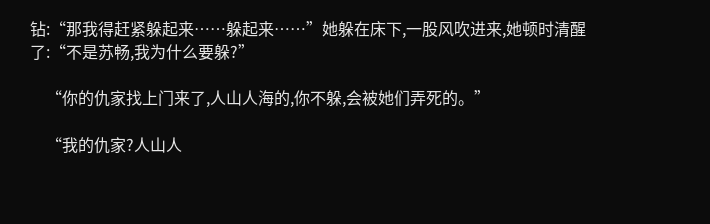钻:“那我得赶紧躲起来……躲起来……”她躲在床下,一股风吹进来,她顿时清醒了:“不是苏畅,我为什么要躲?”

    “你的仇家找上门来了,人山人海的,你不躲,会被她们弄死的。”

    “我的仇家?人山人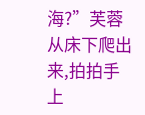海?”芙蓉从床下爬出来,拍拍手上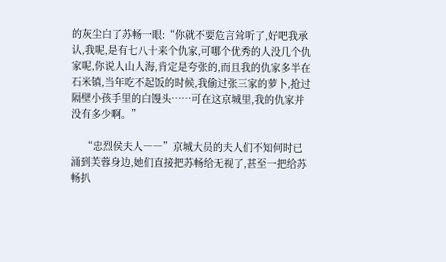的灰尘白了苏畅一眼:“你就不要危言耸听了,好吧我承认,我呢,是有七八十来个仇家,可哪个优秀的人没几个仇家呢,你说人山人海,肯定是夸张的,而且我的仇家多半在石米镇,当年吃不起饭的时候,我偷过张三家的萝卜,抢过隔壁小孩手里的白馒头……可在这京城里,我的仇家并没有多少啊。”

    “忠烈侯夫人――”京城大员的夫人们不知何时已涌到芙蓉身边,她们直接把苏畅给无视了,甚至一把给苏畅扒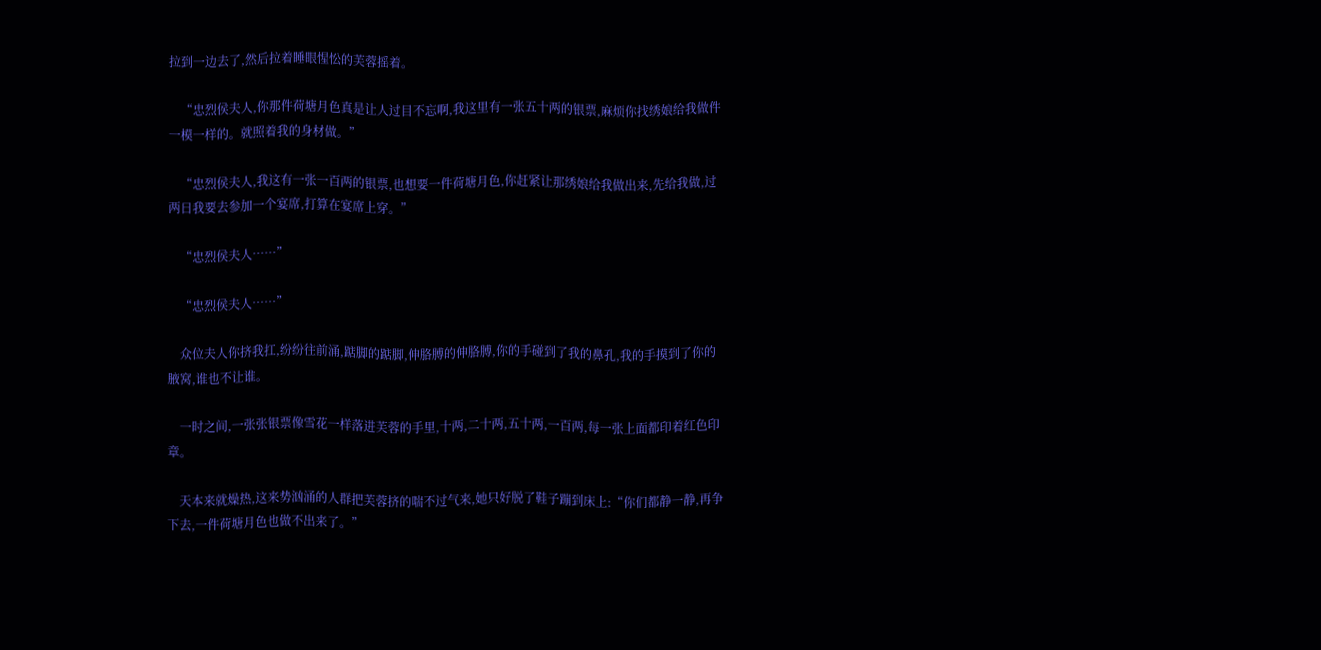拉到一边去了,然后拉着睡眼惺忪的芙蓉摇着。

    “忠烈侯夫人,你那件荷塘月色真是让人过目不忘啊,我这里有一张五十两的银票,麻烦你找绣娘给我做件一模一样的。就照着我的身材做。”

    “忠烈侯夫人,我这有一张一百两的银票,也想要一件荷塘月色,你赶紧让那绣娘给我做出来,先给我做,过两日我要去参加一个宴席,打算在宴席上穿。”

    “忠烈侯夫人……”

    “忠烈侯夫人……”

    众位夫人你挤我扛,纷纷往前涌,踮脚的踮脚,伸胳膊的伸胳膊,你的手碰到了我的鼻孔,我的手摸到了你的腋窝,谁也不让谁。

    一时之间,一张张银票像雪花一样落进芙蓉的手里,十两,二十两,五十两,一百两,每一张上面都印着红色印章。

    天本来就燥热,这来势汹涌的人群把芙蓉挤的喘不过气来,她只好脱了鞋子蹦到床上:“你们都静一静,再争下去,一件荷塘月色也做不出来了。”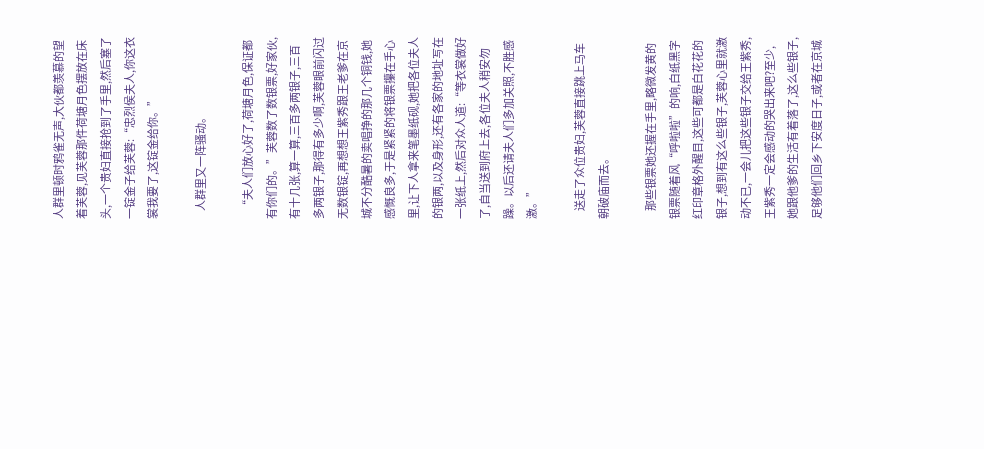人群里顿时鸦雀无声,大伙都羡慕的望着芙蓉,见芙蓉那件荷塘月色摆放在床头,一个贵妇直接抢到了手里,然后塞了一锭金子给芙蓉:“忠烈侯夫人,你这衣裳我要了,这锭金给你。”

    人群里又一阵骚动。

    “夫人们放心好了,荷塘月色,保证都有你们的。”芙蓉数了数银票,好家伙,有十几张,算一算,三百多两银子,三百多两银子,那得有多少啊,芙蓉眼前闪过无数银锭,再想想王紫秀跟王老爹在京城不分酷暑的卖唱挣的那几个铜钱,她感慨良多,于是紧紧的将银票攥在手心里,让下人拿来笔墨纸砚,她把各位夫人的银两,以及身形,还有各家的地址写在一张纸上,然后对众人道:“等衣裳做好了,自当送到府上去,各位夫人稍安勿躁。以后还请夫人们多加关照,不胜感激。”

    送走了众位贵妇,芙蓉直接跳上马车朝破庙而去。

    那些银票她还握在手里,略微发黄的银票随着风“呼啦啦”的响,白纸黑字红印章格外醒目,这些可都是白花花的银子,想到有这么些银子,芙蓉心里就激动不已,一会儿把这些银子交给王紫秀,王紫秀一定会感动的哭出来吧?至少,她跟他爹的生活有着落了,这么些银子,足够他们回乡下安度日子,或者在京城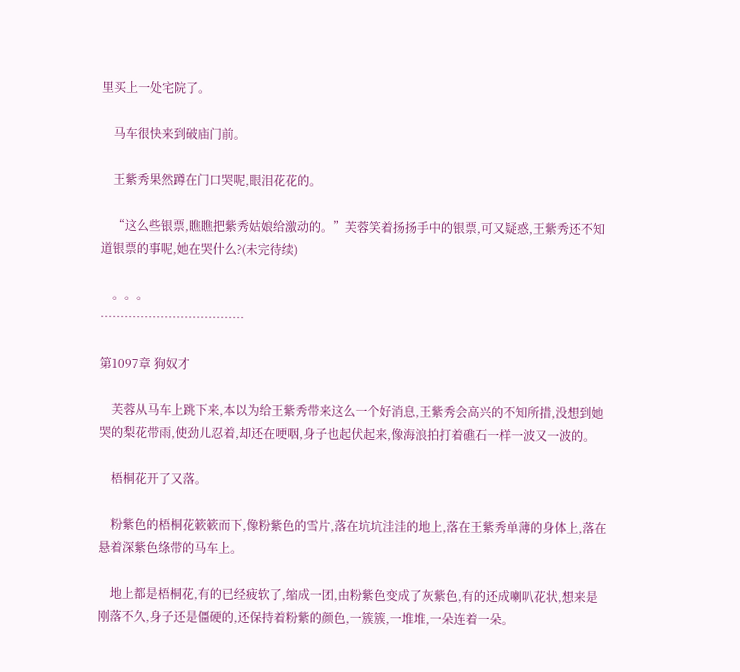里买上一处宅院了。

    马车很快来到破庙门前。

    王紫秀果然蹲在门口哭呢,眼泪花花的。

    “这么些银票,瞧瞧把紫秀姑娘给激动的。”芙蓉笑着扬扬手中的银票,可又疑惑,王紫秀还不知道银票的事呢,她在哭什么?(未完待续)

    。。。
………………………………

第1097章 狗奴才

    芙蓉从马车上跳下来,本以为给王紫秀带来这么一个好消息,王紫秀会高兴的不知所措,没想到她哭的梨花带雨,使劲儿忍着,却还在哽咽,身子也起伏起来,像海浪拍打着礁石一样一波又一波的。

    梧桐花开了又落。

    粉紫色的梧桐花簌簌而下,像粉紫色的雪片,落在坑坑洼洼的地上,落在王紫秀单薄的身体上,落在悬着深紫色绦带的马车上。

    地上都是梧桐花,有的已经疲软了,缩成一团,由粉紫色变成了灰紫色,有的还成喇叭花状,想来是刚落不久,身子还是僵硬的,还保持着粉紫的颜色,一簇簇,一堆堆,一朵连着一朵。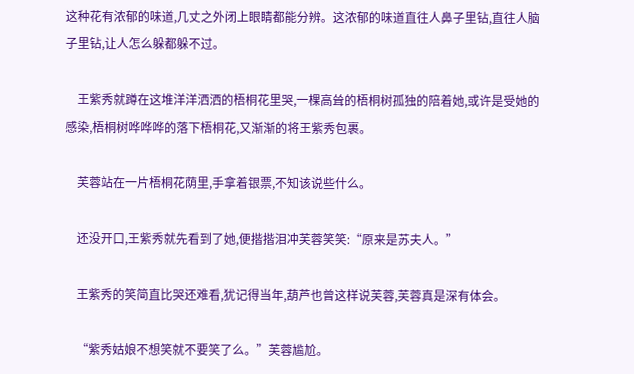这种花有浓郁的味道,几丈之外闭上眼睛都能分辨。这浓郁的味道直往人鼻子里钻,直往人脑子里钻,让人怎么躲都躲不过。

    王紫秀就蹲在这堆洋洋洒洒的梧桐花里哭,一棵高耸的梧桐树孤独的陪着她,或许是受她的感染,梧桐树哗哗哗的落下梧桐花,又渐渐的将王紫秀包裹。

    芙蓉站在一片梧桐花荫里,手拿着银票,不知该说些什么。

    还没开口,王紫秀就先看到了她,便揩揩泪冲芙蓉笑笑:“原来是苏夫人。”

    王紫秀的笑简直比哭还难看,犹记得当年,葫芦也曾这样说芙蓉,芙蓉真是深有体会。

    “紫秀姑娘不想笑就不要笑了么。”芙蓉尴尬。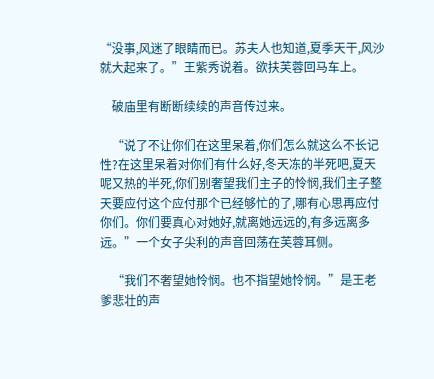“没事,风迷了眼睛而已。苏夫人也知道,夏季天干,风沙就大起来了。”王紫秀说着。欲扶芙蓉回马车上。

    破庙里有断断续续的声音传过来。

    “说了不让你们在这里呆着,你们怎么就这么不长记性?在这里呆着对你们有什么好,冬天冻的半死吧,夏天呢又热的半死,你们别奢望我们主子的怜悯,我们主子整天要应付这个应付那个已经够忙的了,哪有心思再应付你们。你们要真心对她好,就离她远远的,有多远离多远。”一个女子尖利的声音回荡在芙蓉耳侧。

    “我们不奢望她怜悯。也不指望她怜悯。”是王老爹悲壮的声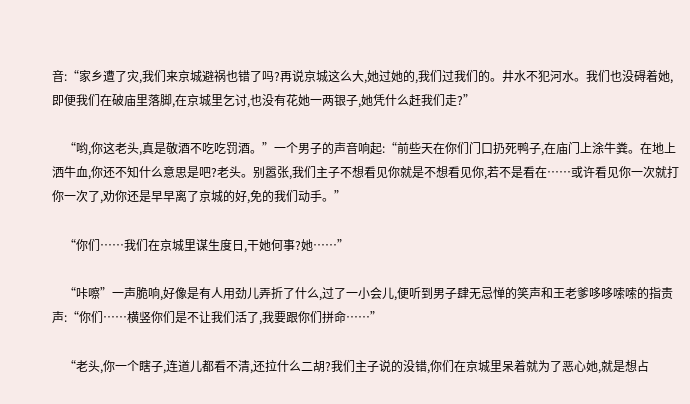音:“家乡遭了灾,我们来京城避祸也错了吗?再说京城这么大,她过她的,我们过我们的。井水不犯河水。我们也没碍着她,即便我们在破庙里落脚,在京城里乞讨,也没有花她一两银子,她凭什么赶我们走?”

    “哟,你这老头,真是敬酒不吃吃罚酒。”一个男子的声音响起:“前些天在你们门口扔死鸭子,在庙门上涂牛粪。在地上洒牛血,你还不知什么意思是吧?老头。别嚣张,我们主子不想看见你就是不想看见你,若不是看在……或许看见你一次就打你一次了,劝你还是早早离了京城的好,免的我们动手。”

    “你们……我们在京城里谋生度日,干她何事?她……”

    “咔嚓”一声脆响,好像是有人用劲儿弄折了什么,过了一小会儿,便听到男子肆无忌惮的笑声和王老爹哆哆嗦嗦的指责声:“你们……横竖你们是不让我们活了,我要跟你们拼命……”

    “老头,你一个瞎子,连道儿都看不清,还拉什么二胡?我们主子说的没错,你们在京城里呆着就为了恶心她,就是想占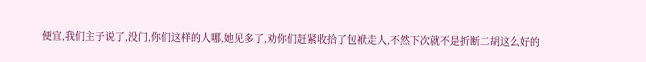便宜,我们主子说了,没门,你们这样的人哪,她见多了,劝你们赶紧收拾了包袱走人,不然下次就不是折断二胡这么好的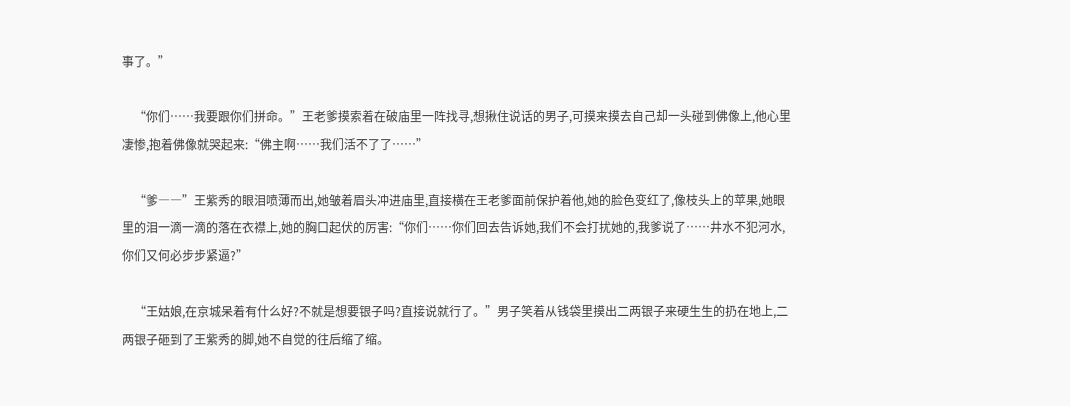事了。”

    “你们……我要跟你们拼命。”王老爹摸索着在破庙里一阵找寻,想揪住说话的男子,可摸来摸去自己却一头碰到佛像上,他心里凄惨,抱着佛像就哭起来:“佛主啊……我们活不了了……”

    “爹――”王紫秀的眼泪喷薄而出,她皱着眉头冲进庙里,直接横在王老爹面前保护着他,她的脸色变红了,像枝头上的苹果,她眼里的泪一滴一滴的落在衣襟上,她的胸口起伏的厉害:“你们……你们回去告诉她,我们不会打扰她的,我爹说了……井水不犯河水,你们又何必步步紧逼?”

    “王姑娘,在京城呆着有什么好?不就是想要银子吗?直接说就行了。”男子笑着从钱袋里摸出二两银子来硬生生的扔在地上,二两银子砸到了王紫秀的脚,她不自觉的往后缩了缩。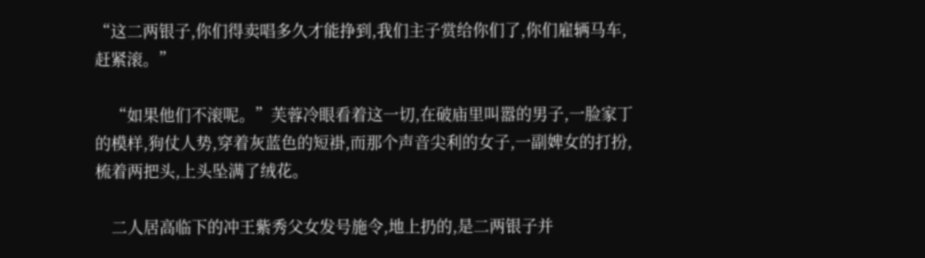“这二两银子,你们得卖唱多久才能挣到,我们主子赏给你们了,你们雇辆马车,赶紧滚。”

    “如果他们不滚呢。”芙蓉冷眼看着这一切,在破庙里叫嚣的男子,一脸家丁的模样,狗仗人势,穿着灰蓝色的短褂,而那个声音尖利的女子,一副婢女的打扮,梳着两把头,上头坠满了绒花。

    二人居高临下的冲王紫秀父女发号施令,地上扔的,是二两银子并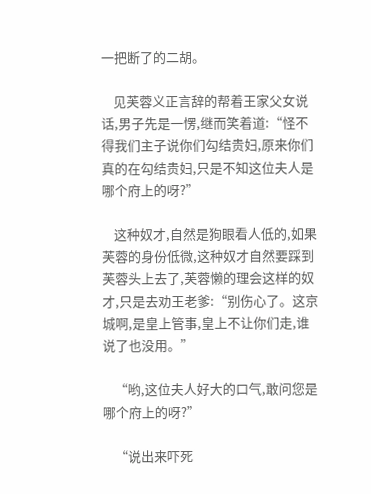一把断了的二胡。

    见芙蓉义正言辞的帮着王家父女说话,男子先是一愣,继而笑着道:“怪不得我们主子说你们勾结贵妇,原来你们真的在勾结贵妇,只是不知这位夫人是哪个府上的呀?”

    这种奴才,自然是狗眼看人低的,如果芙蓉的身份低微,这种奴才自然要踩到芙蓉头上去了,芙蓉懒的理会这样的奴才,只是去劝王老爹:“别伤心了。这京城啊,是皇上管事,皇上不让你们走,谁说了也没用。”

    “哟,这位夫人好大的口气,敢问您是哪个府上的呀?”

    “说出来吓死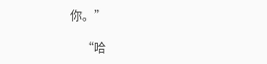你。”

    “哈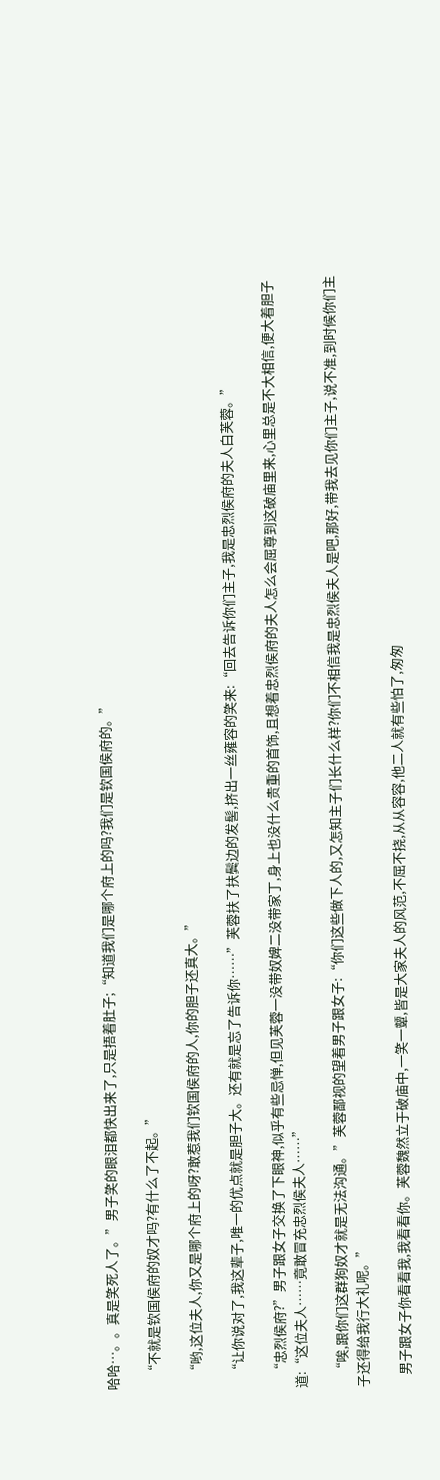哈哈…。。真是笑死人了。”男子笑的眼泪都快出来了,只是捂着肚子;“知道我们是哪个府上的吗?我们是钦国侯府的。”

    “不就是钦国侯府的奴才吗?有什么了不起。”

    “哟,这位夫人,你又是哪个府上的呀?敢惹我们钦国侯府的人,你的胆子还真大。”

    “让你说对了,我这辈子,唯一的优点就是胆子大。还有就是忘了告诉你……”芙蓉扶了扶鬓边的发髻,挤出一丝雍容的笑来:“回去告诉你们主子,我是忠烈侯府的夫人白芙蓉。”

    “忠烈侯府?”男子跟女子交换了下眼神,似乎有些忌惮,但见芙蓉一没带奴婢二没带家丁,身上也没什么贵重的首饰,且想着忠烈侯府的夫人怎么会屈尊到这破庙里来,心里总是不大相信,便大着胆子道:“这位夫人……竟敢冒充忠烈侯夫人……”

    “唉,跟你们这群狗奴才就是无法沟通。”芙蓉鄙视的望着男子跟女子:“你们这些做下人的,又怎知主子们长什么样?你们不相信我是忠烈侯夫人是吧,那好,带我去见你们主子,说不准,到时候你们主子还得给我行大礼呢。”

    男子跟女子你看看我,我看看你。芙蓉魏然立于破庙中,一笑一颦,皆是大家夫人的风范,不屈不挠,从从容容,他二人就有些怕了,匆匆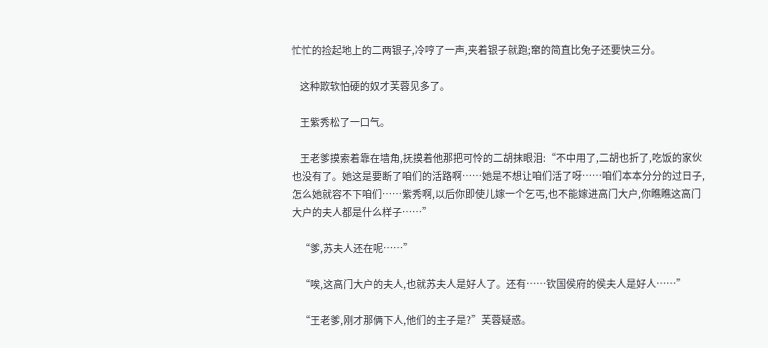忙忙的捡起地上的二两银子,冷哼了一声,夹着银子就跑;窜的简直比兔子还要快三分。

    这种欺软怕硬的奴才芙蓉见多了。

    王紫秀松了一口气。

    王老爹摸索着靠在墙角,抚摸着他那把可怜的二胡抹眼泪:“不中用了,二胡也折了,吃饭的家伙也没有了。她这是要断了咱们的活路啊……她是不想让咱们活了呀……咱们本本分分的过日子,怎么她就容不下咱们……紫秀啊,以后你即使儿嫁一个乞丐,也不能嫁进高门大户,你瞧瞧这高门大户的夫人都是什么样子……”

    “爹,苏夫人还在呢……”

    “唉,这高门大户的夫人,也就苏夫人是好人了。还有……钦国侯府的侯夫人是好人……”

    “王老爹,刚才那俩下人,他们的主子是?”芙蓉疑惑。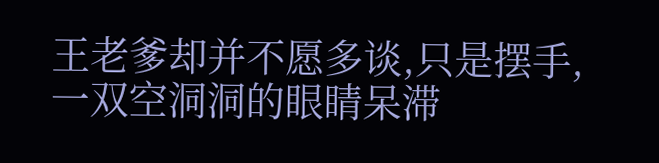王老爹却并不愿多谈,只是摆手,一双空洞洞的眼睛呆滞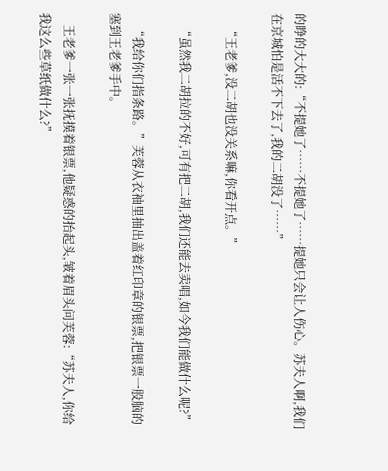的睁的大大的:“不提她了……不提她了……提她只会让人伤心。苏夫人啊,我们在京城怕是活不下去了,我的二胡没了……”

    “王老爹,没二胡也没关系嘛,你看开点。”

    “虽然我二胡拉的不好,可有把二胡,我们还能去卖唱,如今我们能做什么呢?”

    “我给你们指条路。”芙蓉从衣袖里抽出盖着红印章的银票,把银票一股脑的塞到王老爹手中。

    王老爹一张一张抚摸着银票,他疑惑的抬起头,皱着眉头问芙蓉:“苏夫人,你给我这么些草纸做什么?”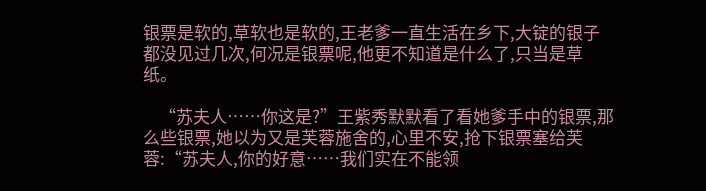银票是软的,草软也是软的,王老爹一直生活在乡下,大锭的银子都没见过几次,何况是银票呢,他更不知道是什么了,只当是草纸。

    “苏夫人……你这是?”王紫秀默默看了看她爹手中的银票,那么些银票,她以为又是芙蓉施舍的,心里不安,抢下银票塞给芙蓉:“苏夫人,你的好意……我们实在不能领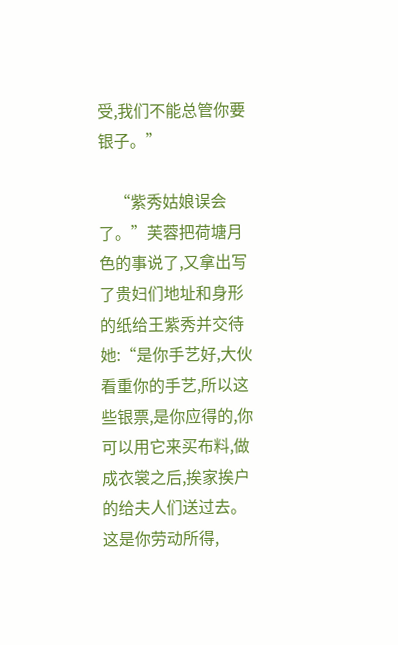受,我们不能总管你要银子。”

    “紫秀姑娘误会了。”芙蓉把荷塘月色的事说了,又拿出写了贵妇们地址和身形的纸给王紫秀并交待她:“是你手艺好,大伙看重你的手艺,所以这些银票,是你应得的,你可以用它来买布料,做成衣裳之后,挨家挨户的给夫人们送过去。这是你劳动所得,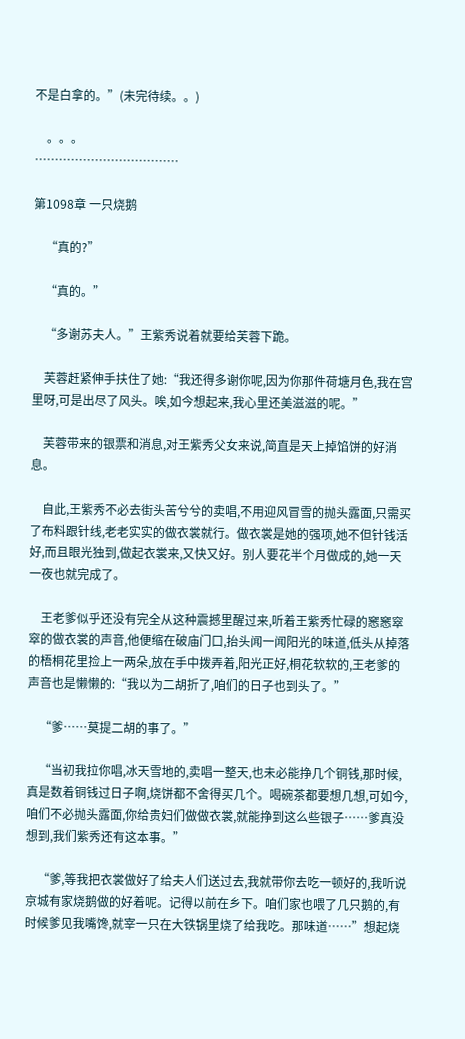不是白拿的。”(未完待续。。)

    。。。
………………………………

第1098章 一只烧鹅

    “真的?”

    “真的。”

    “多谢苏夫人。”王紫秀说着就要给芙蓉下跪。

    芙蓉赶紧伸手扶住了她:“我还得多谢你呢,因为你那件荷塘月色,我在宫里呀,可是出尽了风头。唉,如今想起来,我心里还美滋滋的呢。”

    芙蓉带来的银票和消息,对王紫秀父女来说,简直是天上掉馅饼的好消息。

    自此,王紫秀不必去街头苦兮兮的卖唱,不用迎风冒雪的抛头露面,只需买了布料跟针线,老老实实的做衣裳就行。做衣裳是她的强项,她不但针钱活好,而且眼光独到,做起衣裳来,又快又好。别人要花半个月做成的,她一天一夜也就完成了。

    王老爹似乎还没有完全从这种震撼里醒过来,听着王紫秀忙碌的窸窸窣窣的做衣裳的声音,他便缩在破庙门口,抬头闻一闻阳光的味道,低头从掉落的梧桐花里捡上一两朵,放在手中拨弄着,阳光正好,桐花软软的,王老爹的声音也是懒懒的:“我以为二胡折了,咱们的日子也到头了。”

    “爹……莫提二胡的事了。”

    “当初我拉你唱,冰天雪地的,卖唱一整天,也未必能挣几个铜钱,那时候,真是数着铜钱过日子啊,烧饼都不舍得买几个。喝碗茶都要想几想,可如今,咱们不必抛头露面,你给贵妇们做做衣裳,就能挣到这么些银子……爹真没想到,我们紫秀还有这本事。”

    “爹,等我把衣裳做好了给夫人们送过去,我就带你去吃一顿好的,我听说京城有家烧鹅做的好着呢。记得以前在乡下。咱们家也喂了几只鹅的,有时候爹见我嘴馋,就宰一只在大铁锅里烧了给我吃。那味道……”想起烧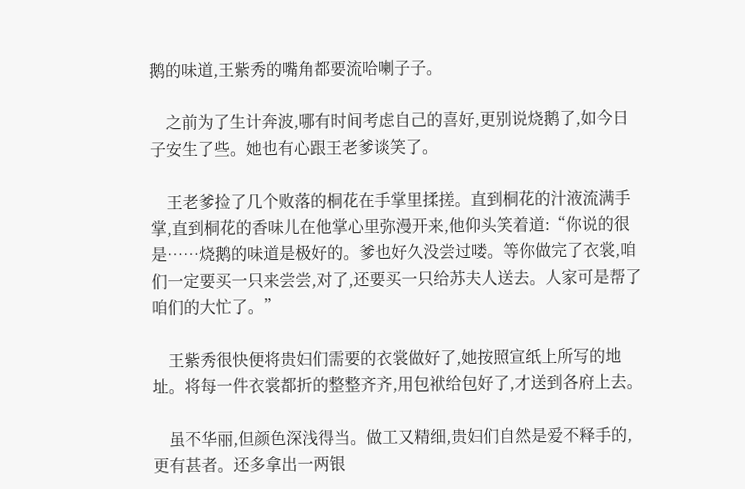鹅的味道,王紫秀的嘴角都要流哈喇子子。

    之前为了生计奔波,哪有时间考虑自己的喜好,更别说烧鹅了,如今日子安生了些。她也有心跟王老爹谈笑了。

    王老爹捡了几个败落的桐花在手掌里揉搓。直到桐花的汁液流满手掌,直到桐花的香味儿在他掌心里弥漫开来,他仰头笑着道:“你说的很是……烧鹅的味道是极好的。爹也好久没尝过喽。等你做完了衣裳,咱们一定要买一只来尝尝,对了,还要买一只给苏夫人送去。人家可是帮了咱们的大忙了。”

    王紫秀很快便将贵妇们需要的衣裳做好了,她按照宣纸上所写的地址。将每一件衣裳都折的整整齐齐,用包袱给包好了,才送到各府上去。

    虽不华丽,但颜色深浅得当。做工又精细,贵妇们自然是爱不释手的,更有甚者。还多拿出一两银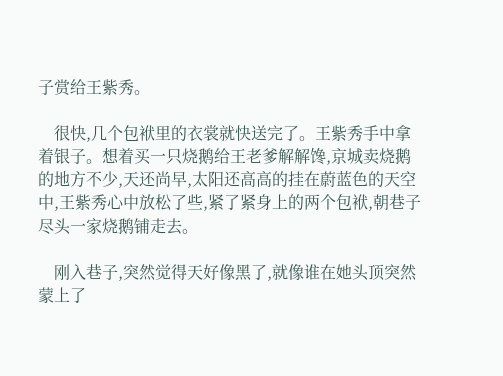子赏给王紫秀。

    很快,几个包袱里的衣裳就快送完了。王紫秀手中拿着银子。想着买一只烧鹅给王老爹解解馋,京城卖烧鹅的地方不少,天还尚早,太阳还高高的挂在蔚蓝色的天空中,王紫秀心中放松了些,紧了紧身上的两个包袱,朝巷子尽头一家烧鹅铺走去。

    刚入巷子,突然觉得天好像黑了,就像谁在她头顶突然蒙上了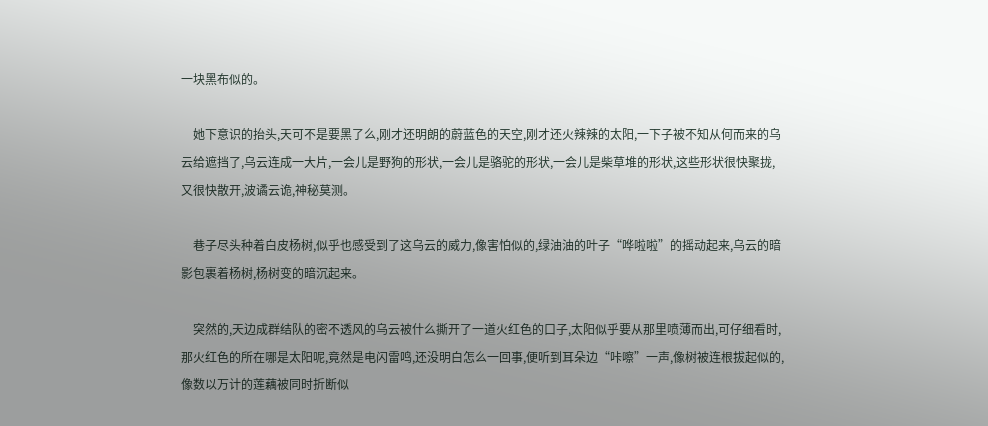一块黑布似的。

    她下意识的抬头,天可不是要黑了么,刚才还明朗的蔚蓝色的天空,刚才还火辣辣的太阳,一下子被不知从何而来的乌云给遮挡了,乌云连成一大片,一会儿是野狗的形状,一会儿是骆驼的形状,一会儿是柴草堆的形状,这些形状很快聚拢,又很快散开,波谲云诡,神秘莫测。

    巷子尽头种着白皮杨树,似乎也感受到了这乌云的威力,像害怕似的,绿油油的叶子“哗啦啦”的摇动起来,乌云的暗影包裹着杨树,杨树变的暗沉起来。

    突然的,天边成群结队的密不透风的乌云被什么撕开了一道火红色的口子,太阳似乎要从那里喷薄而出,可仔细看时,那火红色的所在哪是太阳呢,竟然是电闪雷鸣,还没明白怎么一回事,便听到耳朵边“咔嚓”一声,像树被连根拔起似的,像数以万计的莲藕被同时折断似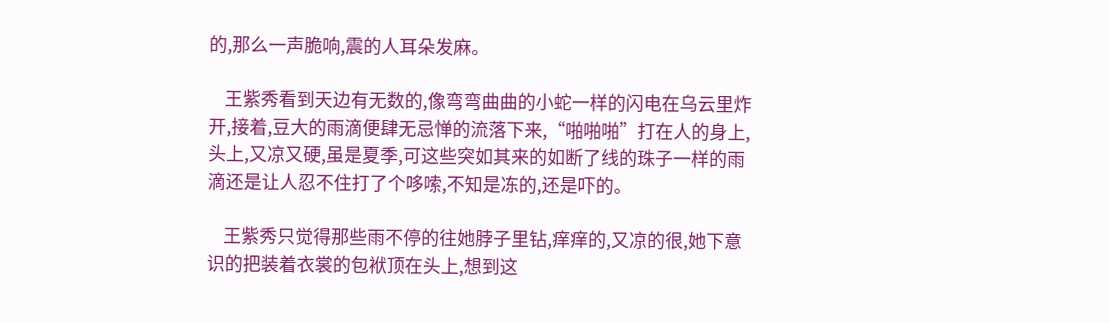的,那么一声脆响,震的人耳朵发麻。

    王紫秀看到天边有无数的,像弯弯曲曲的小蛇一样的闪电在乌云里炸开,接着,豆大的雨滴便肆无忌惮的流落下来,“啪啪啪”打在人的身上,头上,又凉又硬,虽是夏季,可这些突如其来的如断了线的珠子一样的雨滴还是让人忍不住打了个哆嗦,不知是冻的,还是吓的。

    王紫秀只觉得那些雨不停的往她脖子里钻,痒痒的,又凉的很,她下意识的把装着衣裳的包袱顶在头上,想到这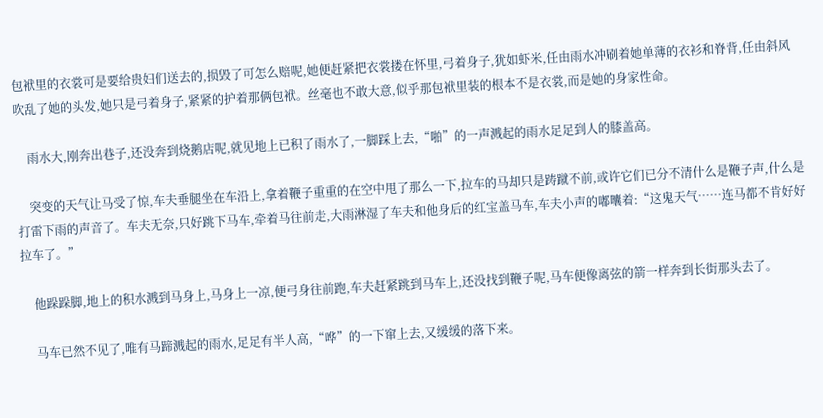包袱里的衣裳可是要给贵妇们送去的,损毁了可怎么赔呢,她便赶紧把衣裳搂在怀里,弓着身子,犹如虾米,任由雨水冲刷着她单薄的衣衫和脊背,任由斜风吹乱了她的头发,她只是弓着身子,紧紧的护着那俩包袱。丝毫也不敢大意,似乎那包袱里装的根本不是衣裳,而是她的身家性命。

    雨水大,刚奔出巷子,还没奔到烧鹅店呢,就见地上已积了雨水了,一脚踩上去,“啪”的一声溅起的雨水足足到人的膝盖高。

    突变的天气让马受了惊,车夫垂腿坐在车沿上,拿着鞭子重重的在空中甩了那么一下,拉车的马却只是踌蹴不前,或许它们已分不清什么是鞭子声,什么是打雷下雨的声音了。车夫无奈,只好跳下马车,牵着马往前走,大雨淋湿了车夫和他身后的红宝盖马车,车夫小声的嘟囔着:“这鬼天气……连马都不肯好好拉车了。”

    他跺跺脚,地上的积水溅到马身上,马身上一凉,便弓身往前跑,车夫赶紧跳到马车上,还没找到鞭子呢,马车便像离弦的箭一样奔到长街那头去了。

    马车已然不见了,唯有马蹄溅起的雨水,足足有半人高,“哗”的一下窜上去,又缓缓的落下来。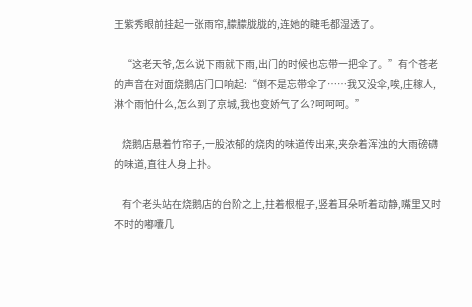王紫秀眼前挂起一张雨帘,朦朦胧胧的,连她的睫毛都湿透了。

    “这老天爷,怎么说下雨就下雨,出门的时候也忘带一把伞了。”有个苍老的声音在对面烧鹅店门口响起:“倒不是忘带伞了……我又没伞,唉,庄稼人,淋个雨怕什么,怎么到了京城,我也变娇气了么?呵呵呵。”

    烧鹅店悬着竹帘子,一股浓郁的烧肉的味道传出来,夹杂着浑浊的大雨磅礴的味道,直往人身上扑。

    有个老头站在烧鹅店的台阶之上,拄着根棍子,竖着耳朵听着动静,嘴里又时不时的嘟囔几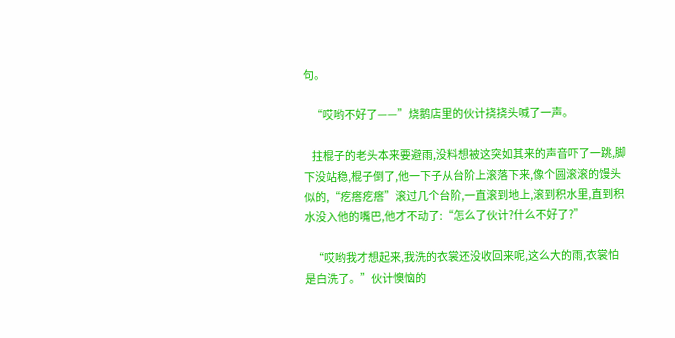句。

    “哎哟不好了——”烧鹅店里的伙计挠挠头喊了一声。

    拄棍子的老头本来要避雨,没料想被这突如其来的声音吓了一跳,脚下没站稳,棍子倒了,他一下子从台阶上滚落下来,像个圆滚滚的馒头似的,“疙瘩疙瘩”滚过几个台阶,一直滚到地上,滚到积水里,直到积水没入他的嘴巴,他才不动了:“怎么了伙计?什么不好了?”

    “哎哟我才想起来,我洗的衣裳还没收回来呢,这么大的雨,衣裳怕是白洗了。”伙计懊恼的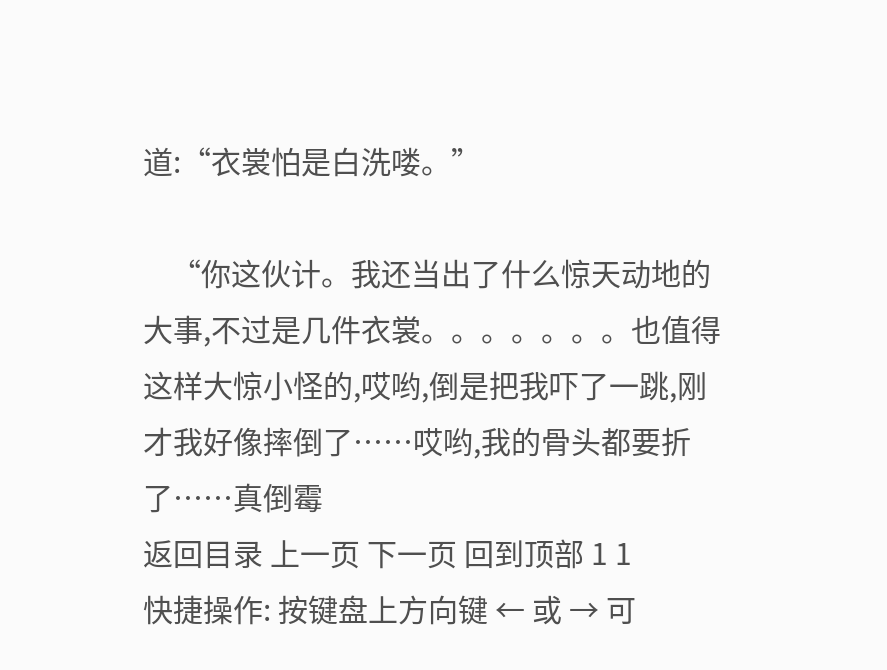道:“衣裳怕是白洗喽。”

    “你这伙计。我还当出了什么惊天动地的大事,不过是几件衣裳。。。。。。。也值得这样大惊小怪的,哎哟,倒是把我吓了一跳,刚才我好像摔倒了……哎哟,我的骨头都要折了……真倒霉
返回目录 上一页 下一页 回到顶部 1 1
快捷操作: 按键盘上方向键 ← 或 → 可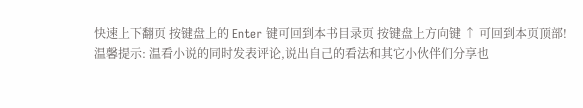快速上下翻页 按键盘上的 Enter 键可回到本书目录页 按键盘上方向键 ↑ 可回到本页顶部!
温馨提示: 温看小说的同时发表评论,说出自己的看法和其它小伙伴们分享也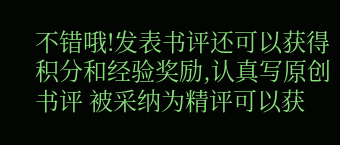不错哦!发表书评还可以获得积分和经验奖励,认真写原创书评 被采纳为精评可以获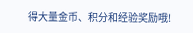得大量金币、积分和经验奖励哦!